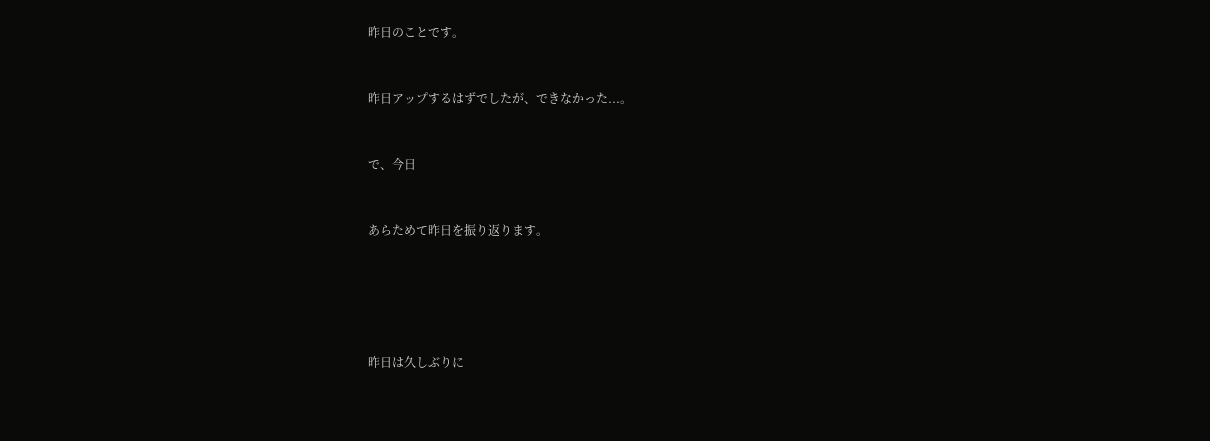昨日のことです。


昨日アップするはずでしたが、できなかった...。


で、今日


あらためて昨日を振り返ります。





昨日は久しぶりに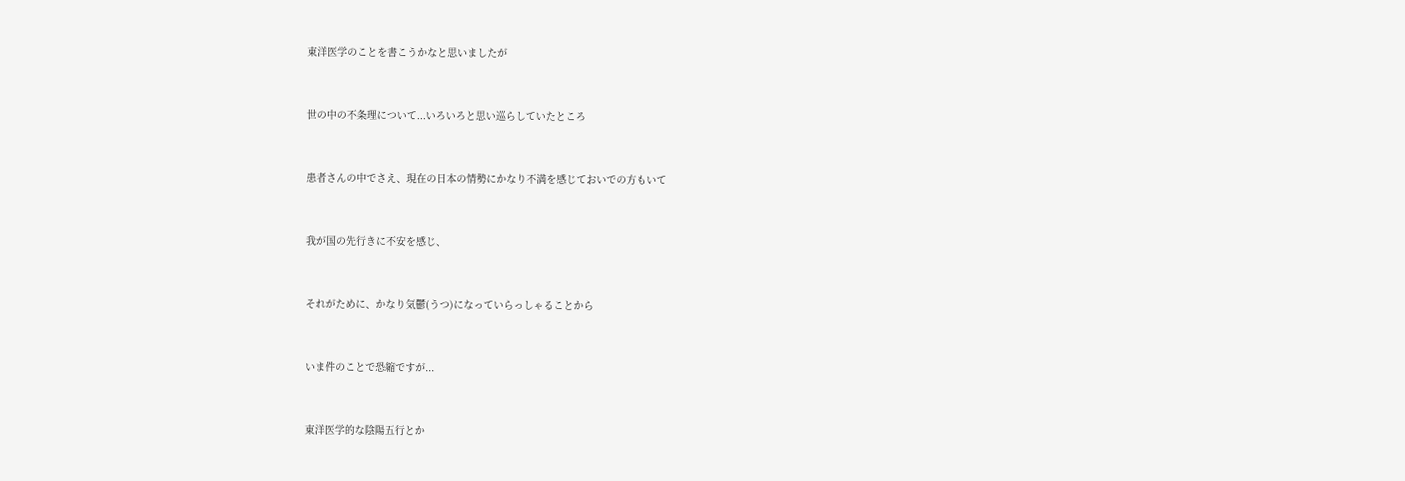東洋医学のことを書こうかなと思いましたが


世の中の不条理について...いろいろと思い巡らしていたところ


患者さんの中でさえ、現在の日本の情勢にかなり不満を感じておいでの方もいて


我が国の先行きに不安を感じ、


それがために、かなり気鬱(うつ)になっていらっしゃることから


いま件のことで恐縮ですが...


東洋医学的な陰陽五行とか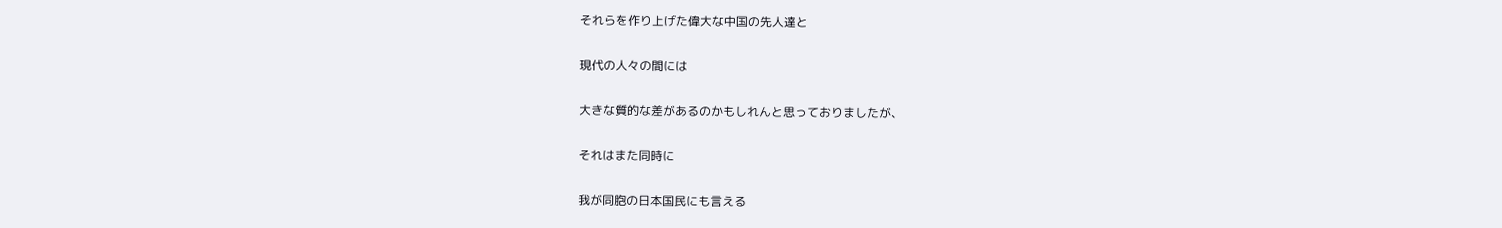それらを作り上げた偉大な中国の先人達と


現代の人々の間には


大きな質的な差があるのかもしれんと思っておりましたが、


それはまた同時に


我が同胞の日本国民にも言える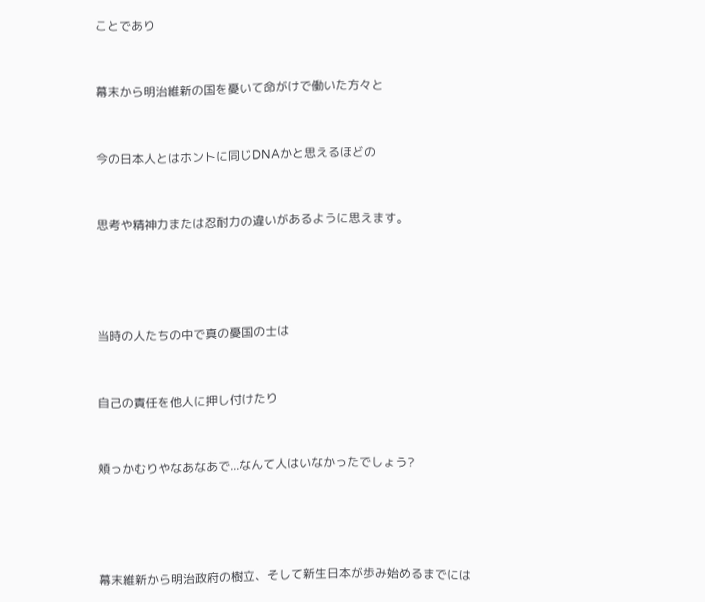ことであり


幕末から明治維新の国を憂いて命がけで働いた方々と


今の日本人とはホントに同じDNAかと思えるほどの


思考や精神力または忍耐力の違いがあるように思えます。




当時の人たちの中で真の憂国の士は


自己の責任を他人に押し付けたり


頬っかむりやなあなあで...なんて人はいなかったでしょう?




幕末維新から明治政府の樹立、そして新生日本が歩み始めるまでには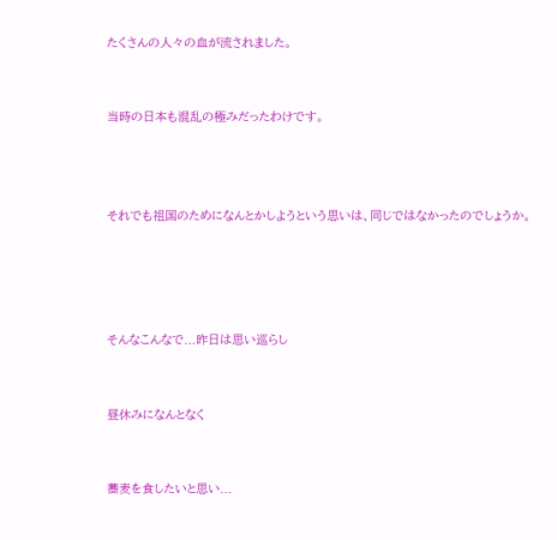たくさんの人々の血が流されました。


当時の日本も混乱の極みだったわけです。



それでも祖国のためになんとかしようという思いは、同じではなかったのでしょうか。




そんなこんなで...昨日は思い巡らし


昼休みになんとなく


蕎麦を食したいと思い...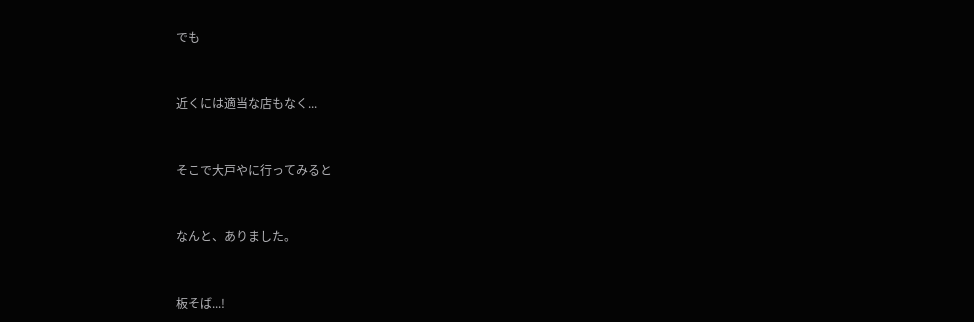でも


近くには適当な店もなく...


そこで大戸やに行ってみると


なんと、ありました。


板そば...!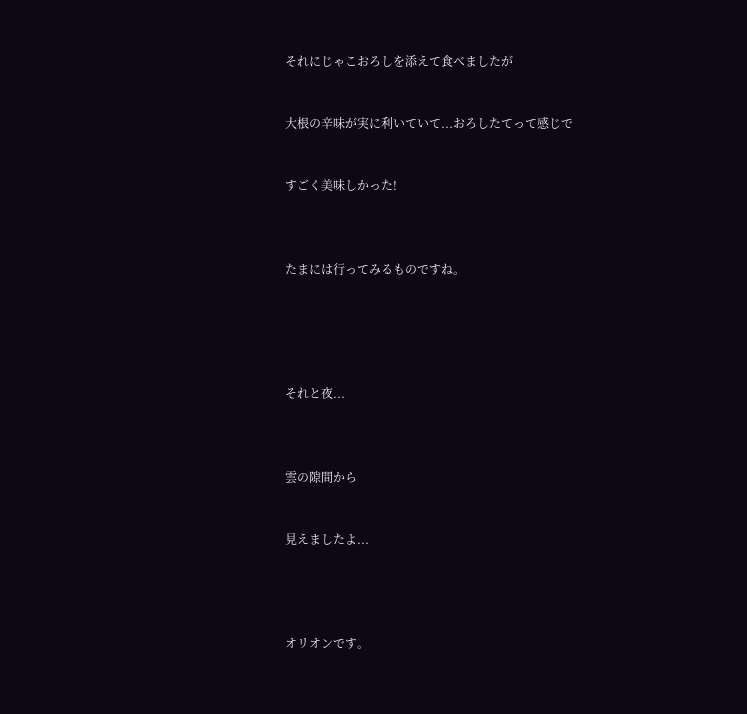それにじゃこおろしを添えて食べましたが


大根の辛味が実に利いていて...おろしたてって感じで


すごく美味しかった!



たまには行ってみるものですね。





それと夜...



雲の隙間から


見えましたよ...




オリオンです。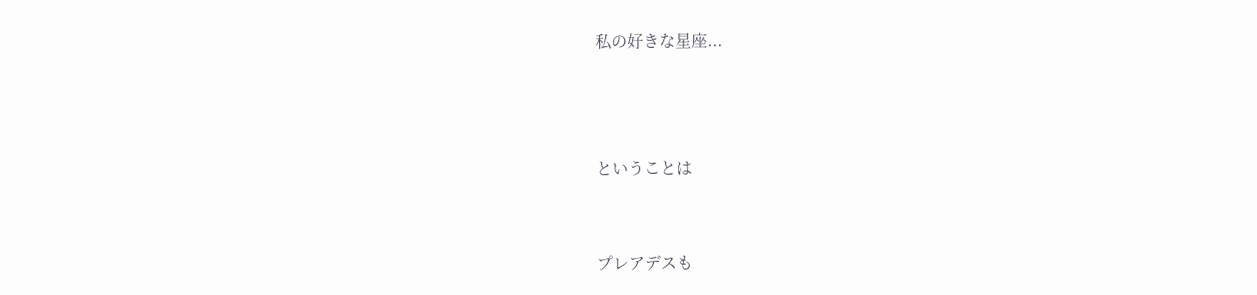私の好きな星座...



ということは


プレアデスも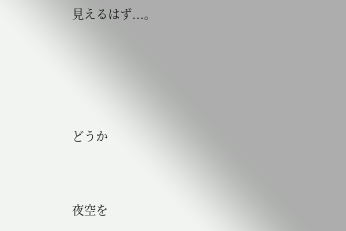見えるはず...。




どうか


夜空を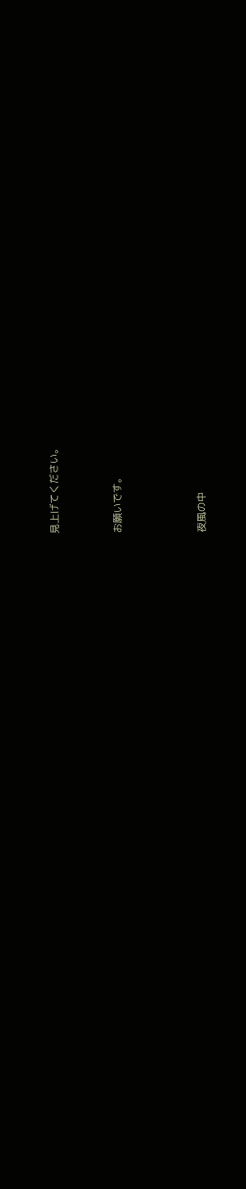見上げてください。


お願いです。



夜風の中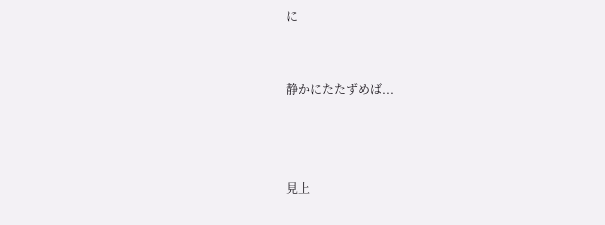に


静かにたたずめば...



見上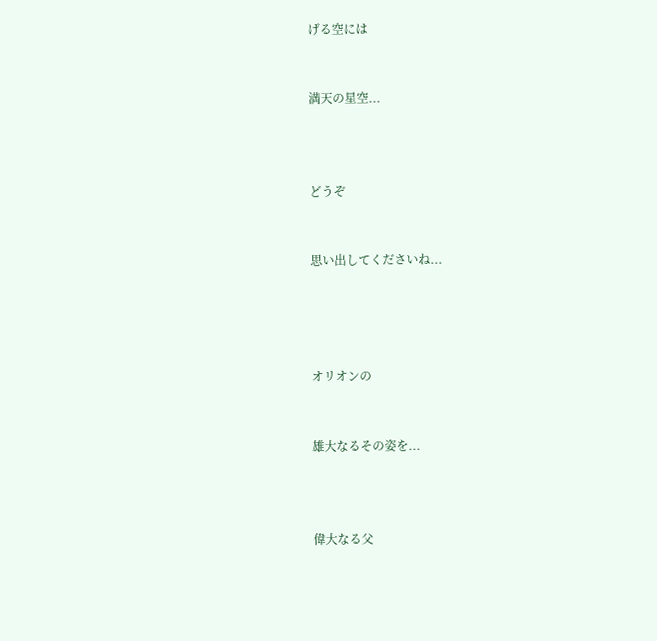げる空には


満天の星空...



どうぞ


思い出してくださいね...




オリオンの


雄大なるその姿を...



偉大なる父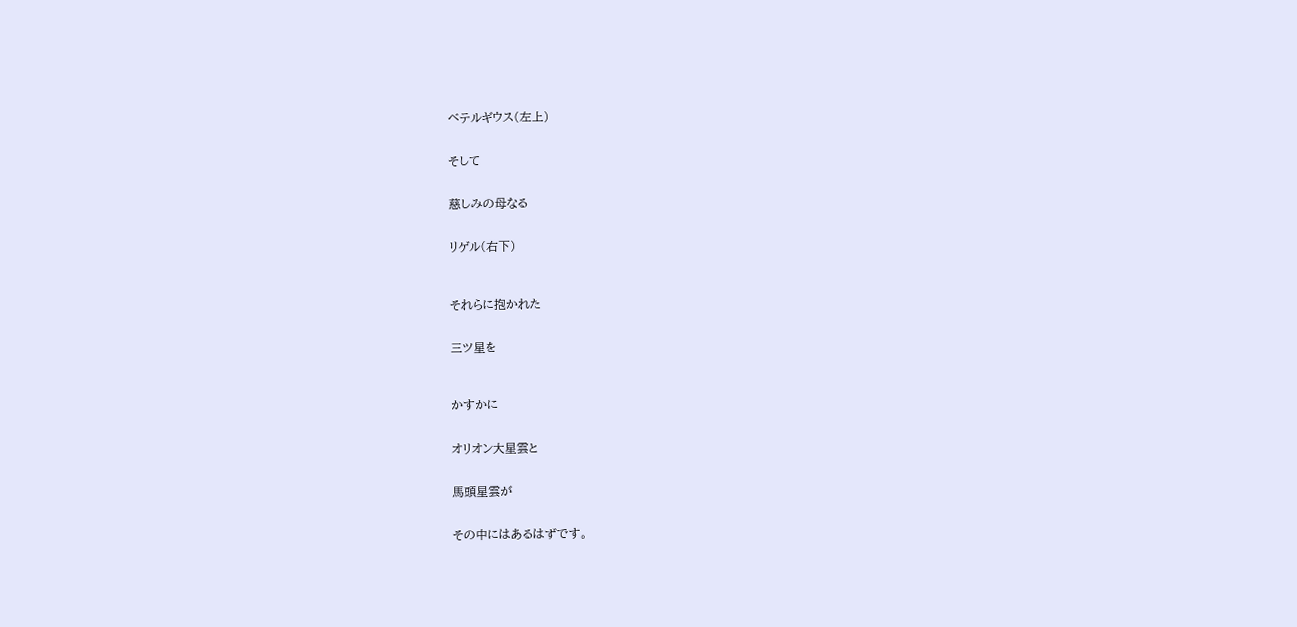ベテルギウス(左上)


そして


慈しみの母なる


リゲル(右下)



それらに抱かれた


三ツ星を



かすかに


オリオン大星雲と


馬頭星雲が


その中にはあるはずです。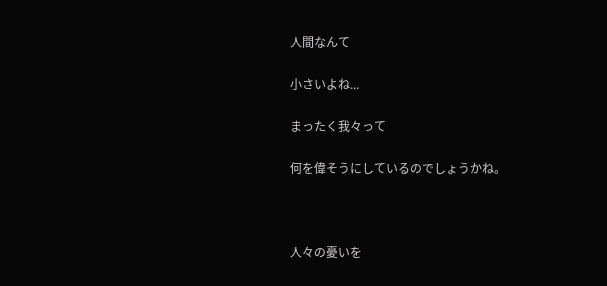人間なんて


小さいよね...


まったく我々って


何を偉そうにしているのでしょうかね。





人々の憂いを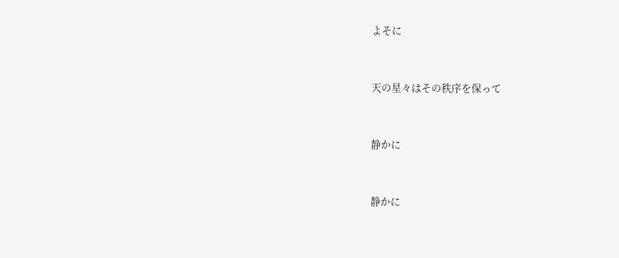よそに


天の星々はその秩序を保って


静かに


静かに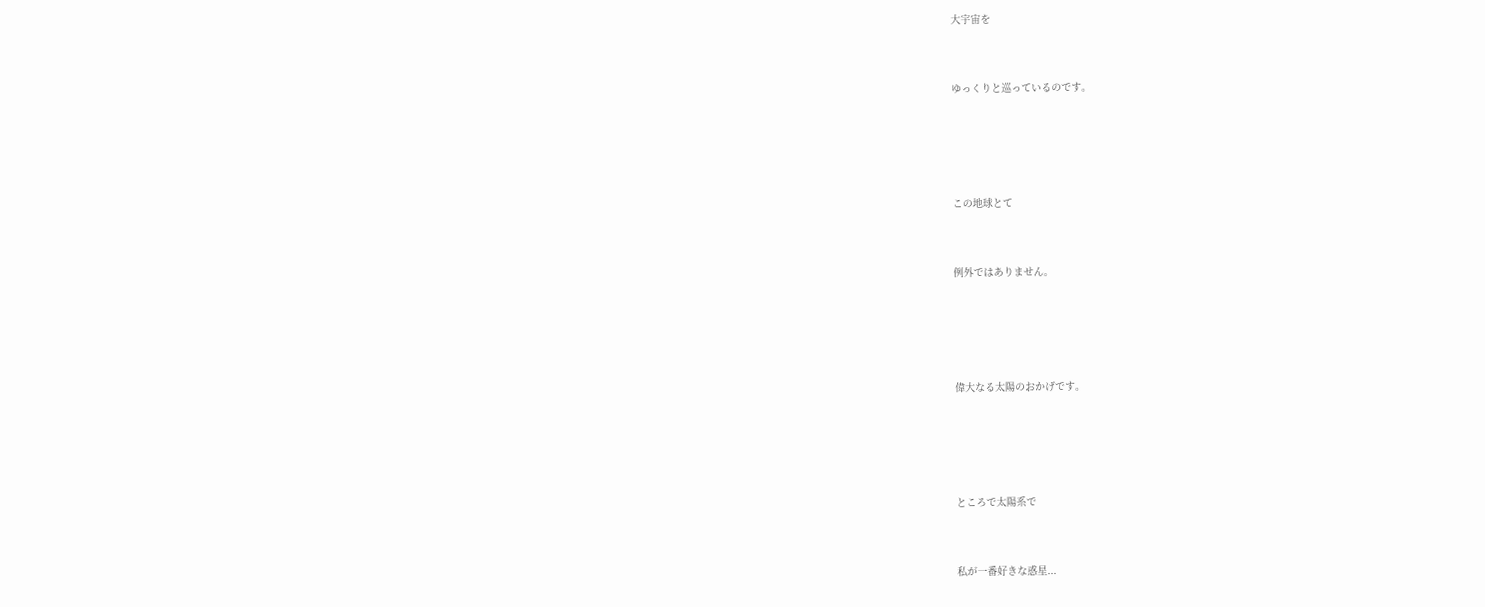大宇宙を


ゆっくりと巡っているのです。




この地球とて


例外ではありません。




偉大なる太陽のおかげです。




ところで太陽系で


私が一番好きな惑星...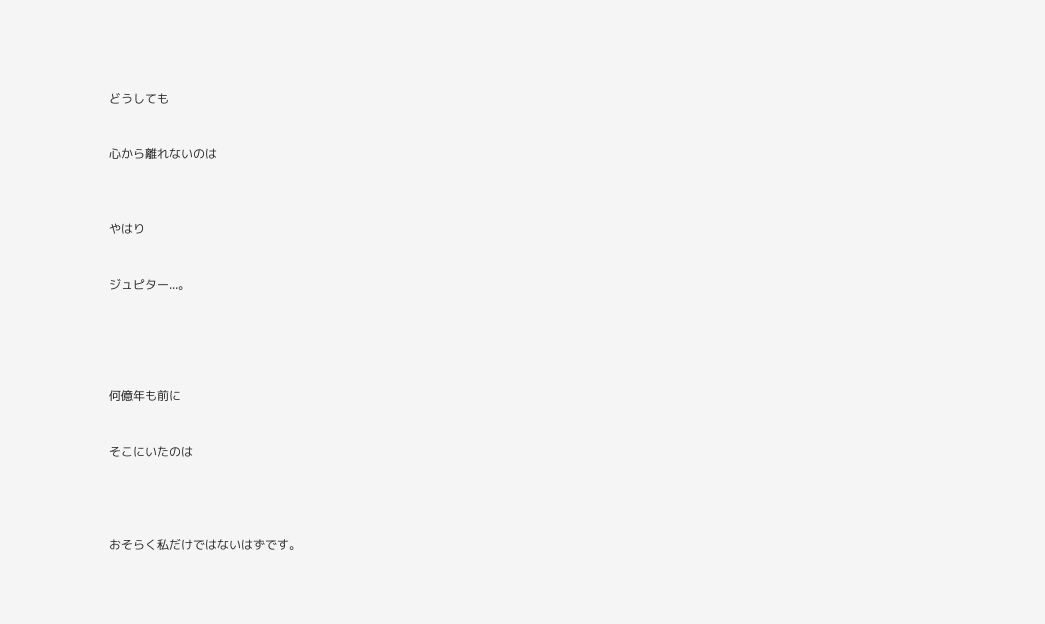どうしても


心から離れないのは



やはり


ジュピター...。





何億年も前に


そこにいたのは




おそらく私だけではないはずです。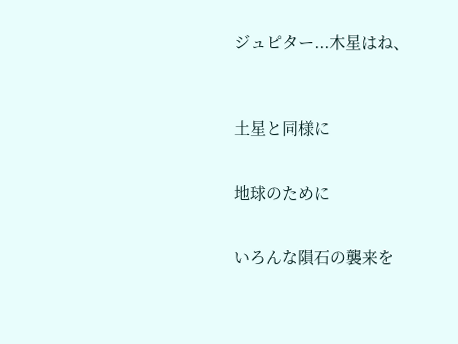ジュピター...木星はね、



土星と同様に


地球のために


いろんな隕石の襲来を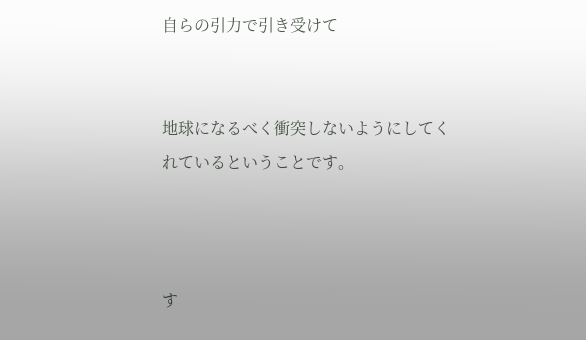自らの引力で引き受けて


地球になるべく衝突しないようにしてくれているということです。



す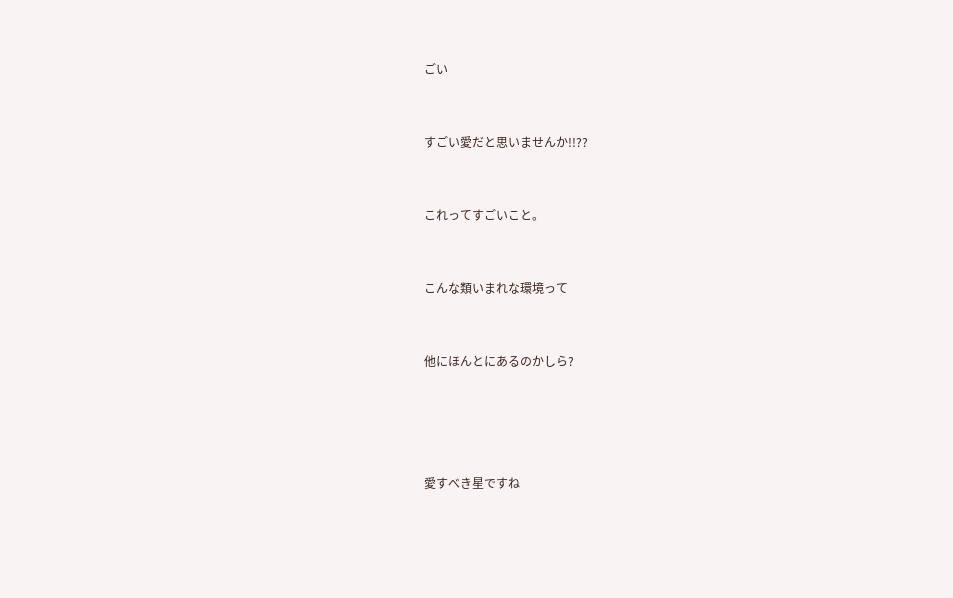ごい


すごい愛だと思いませんか!!??


これってすごいこと。


こんな類いまれな環境って


他にほんとにあるのかしら?




愛すべき星ですね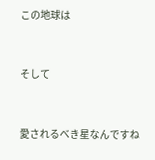この地球は


そして


愛されるべき星なんですね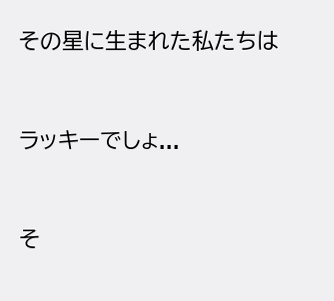その星に生まれた私たちは


ラッキーでしょ...


そ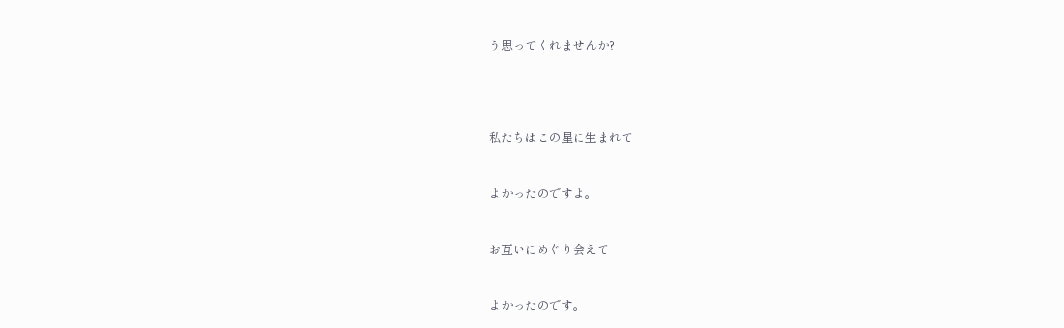う思ってくれませんか?




私たちはこの星に生まれて


よかったのですよ。


お互いにめぐり会えて


よかったのです。